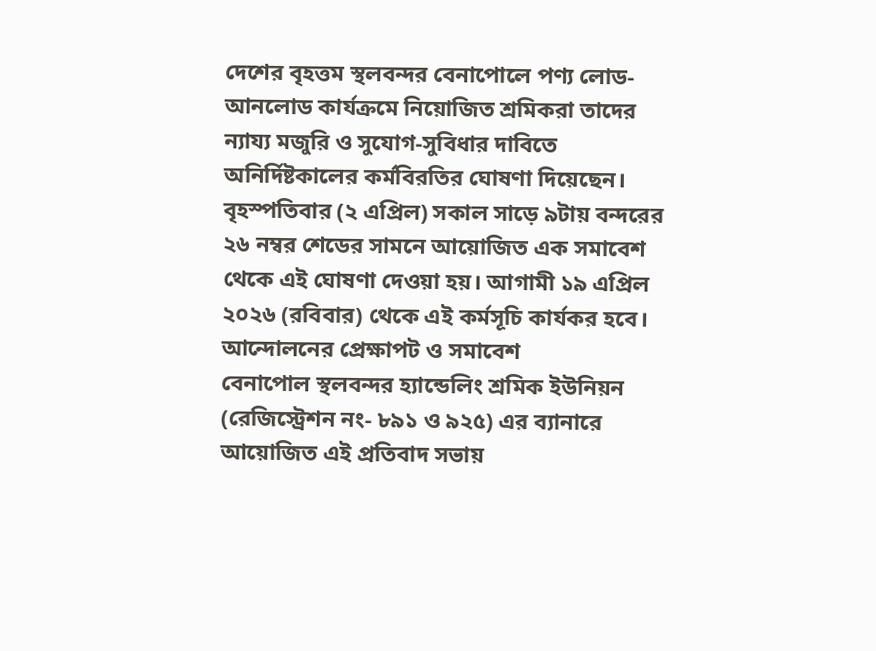দেশের বৃহত্তম স্থলবন্দর বেনাপোলে পণ্য লোড-আনলোড কার্যক্রমে নিয়োজিত শ্রমিকরা তাদের ন্যায্য মজুরি ও সুযোগ-সুবিধার দাবিতে অনির্দিষ্টকালের কর্মবিরতির ঘোষণা দিয়েছেন। বৃহস্পতিবার (২ এপ্রিল) সকাল সাড়ে ৯টায় বন্দরের ২৬ নম্বর শেডের সামনে আয়োজিত এক সমাবেশ থেকে এই ঘোষণা দেওয়া হয়। আগামী ১৯ এপ্রিল ২০২৬ (রবিবার) থেকে এই কর্মসূচি কার্যকর হবে।
আন্দোলনের প্রেক্ষাপট ও সমাবেশ
বেনাপোল স্থলবন্দর হ্যান্ডেলিং শ্রমিক ইউনিয়ন (রেজিস্ট্রেশন নং- ৮৯১ ও ৯২৫) এর ব্যানারে আয়োজিত এই প্রতিবাদ সভায়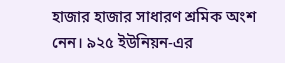হাজার হাজার সাধারণ শ্রমিক অংশ নেন। ৯২৫ ইউনিয়ন-এর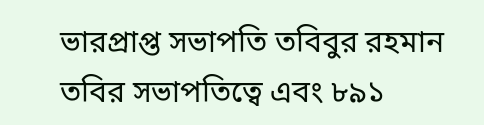ভারপ্রাপ্ত সভাপতি তবিবুর রহমান তবির সভাপতিত্বে এবং ৮৯১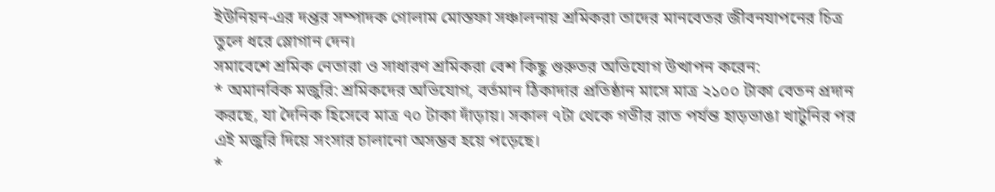ইউনিয়ন-এর দপ্তর সম্পাদক গোলাম মোস্তফা সঞ্চালনায় শ্রমিকরা তাদের মানবেতর জীবনযাপনের চিত্র তুলে ধরে স্লোগান দেন।
সমাবেশে শ্রমিক নেতারা ও সাধারণ শ্রমিকরা বেশ কিছু গুরুতর অভিযোগ উত্থাপন করেন:
* অমানবিক মজুরি: শ্রমিকদের অভিযোগ, বর্তমান ঠিকাদার প্রতিষ্ঠান মাসে মাত্র ২১০০ টাকা বেতন প্রদান করছে, যা দৈনিক হিসেবে মাত্র ৭০ টাকা দাঁড়ায়। সকাল ৭টা থেকে গভীর রাত পর্যন্ত হাড়ভাঙা খাটুনির পর এই মজুরি দিয়ে সংসার চালানো অসম্ভব হয়ে পড়েছে।
*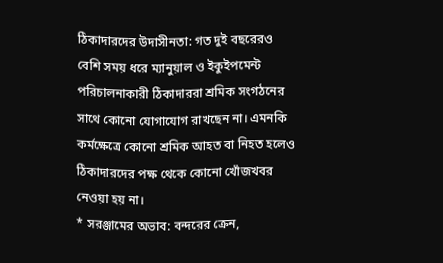ঠিকাদারদের উদাসীনতা: গত দুই বছরেরও বেশি সময় ধরে ম্যানুয়াল ও ইকুইপমেন্ট পরিচালনাকারী ঠিকাদাররা শ্রমিক সংগঠনের সাথে কোনো যোগাযোগ রাখছেন না। এমনকি কর্মক্ষেত্রে কোনো শ্রমিক আহত বা নিহত হলেও ঠিকাদারদের পক্ষ থেকে কোনো খোঁজখবর নেওয়া হয় না।
* সরঞ্জামের অভাব: বন্দরের ক্রেন,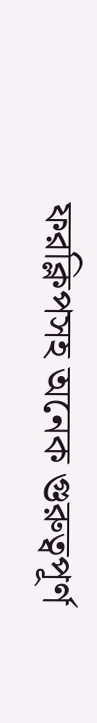ফরক্লিপসহ অনেক গুরুত্বপূর্ণ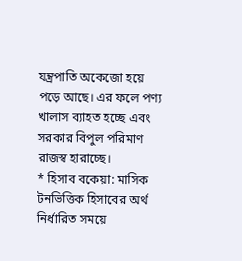যন্ত্রপাতি অকেজো হয়ে পড়ে আছে। এর ফলে পণ্য খালাস ব্যাহত হচ্ছে এবং সরকার বিপুল পরিমাণ রাজস্ব হারাচ্ছে।
* হিসাব বকেয়া: মাসিক টনভিত্তিক হিসাবের অর্থ নির্ধারিত সময়ে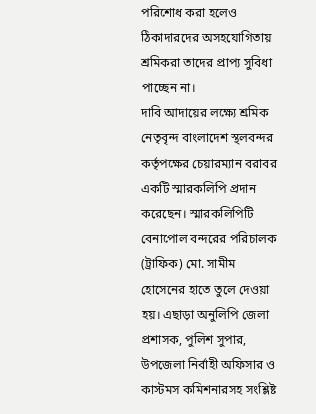পরিশোধ করা হলেও ঠিকাদারদের অসহযোগিতায় শ্রমিকরা তাদের প্রাপ্য সুবিধা পাচ্ছেন না।
দাবি আদায়ের লক্ষ্যে শ্রমিক নেতৃবৃন্দ বাংলাদেশ স্থলবন্দর কর্তৃপক্ষের চেয়ারম্যান বরাবর একটি স্মারকলিপি প্রদান করেছেন। স্মারকলিপিটি বেনাপোল বন্দরের পরিচালক (ট্রাফিক) মো. সামীম হোসেনের হাতে তুলে দেওয়া হয়। এছাড়া অনুলিপি জেলা প্রশাসক, পুলিশ সুপার, উপজেলা নির্বাহী অফিসার ও কাস্টমস কমিশনারসহ সংশ্লিষ্ট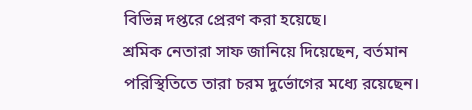বিভিন্ন দপ্তরে প্রেরণ করা হয়েছে।
শ্রমিক নেতারা সাফ জানিয়ে দিয়েছেন, বর্তমান পরিস্থিতিতে তারা চরম দুর্ভোগের মধ্যে রয়েছেন।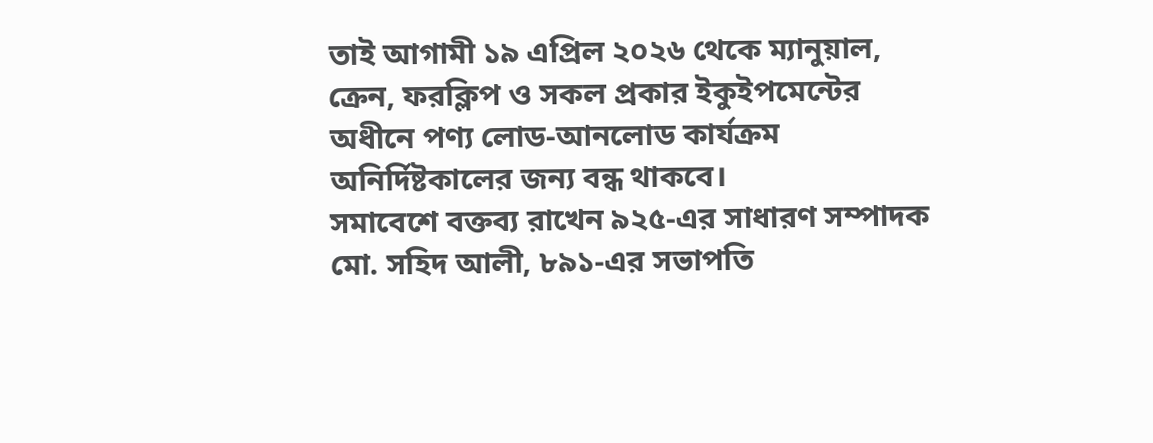তাই আগামী ১৯ এপ্রিল ২০২৬ থেকে ম্যানুয়াল, ক্রেন, ফরক্লিপ ও সকল প্রকার ইকুইপমেন্টের অধীনে পণ্য লোড-আনলোড কার্যক্রম অনির্দিষ্টকালের জন্য বন্ধ থাকবে।
সমাবেশে বক্তব্য রাখেন ৯২৫-এর সাধারণ সম্পাদক মো. সহিদ আলী, ৮৯১-এর সভাপতি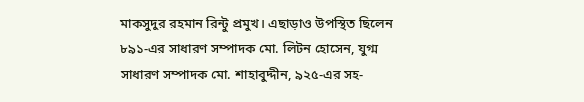মাকসুদুর রহমান রিন্টু প্রমুখ। এছাড়াও উপস্থিত ছিলেন ৮৯১-এর সাধারণ সম্পাদক মো. লিটন হোসেন, যুগ্ম সাধারণ সম্পাদক মো. শাহাবুদ্দীন, ৯২৫-এর সহ-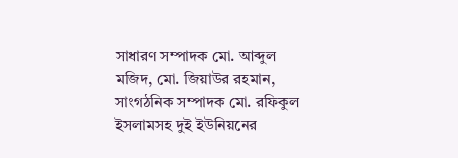সাধারণ সম্পাদক মো. আব্দুল মজিদ, মো. জিয়াউর রহমান, সাংগঠনিক সম্পাদক মো. রফিকুল ইসলামসহ দুই ইউনিয়নের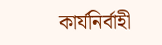কার্যনির্বাহী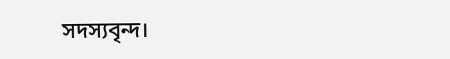সদস্যবৃন্দ।